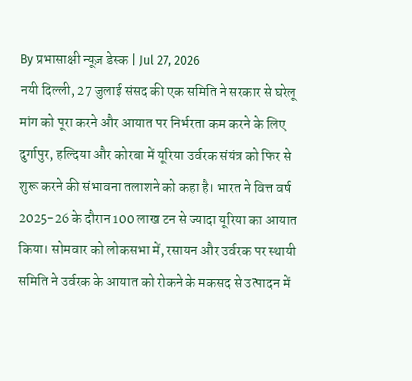By प्रभासाक्षी न्यूज़ डेस्क | Jul 27, 2026
नयी दिल्ली, 27 जुलाई संसद की एक समिति ने सरकार से घरेलू मांग को पूरा करने और आयात पर निर्भरता कम करने के लिए दुर्गापुर, हल्दिया और कोरबा में यूरिया उर्वरक संयंत्र को फिर से शुरू करने की संभावना तलाशने को कहा है। भारत ने वित्त वर्ष 2025-26 के दौरान 100 लाख टन से ज्यादा यूरिया का आयात किया। सोमवार को लोकसभा में, रसायन और उर्वरक पर स्थायी समिति ने उर्वरक के आयात को रोकने के मकसद से उत्पादन में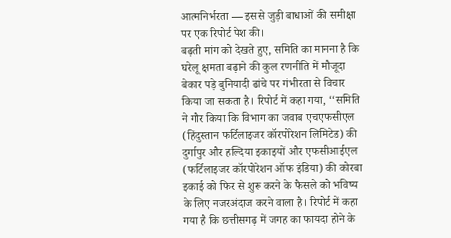आत्मनिर्भरता — इससे जुड़ी बाधाओं की समीक्षा पर एक रिपोर्ट पेश की।
बढ़ती मांग को देखते हुए, समिति का मानना है कि घरेलू क्षमता बढ़ाने की कुल रणनीति में मौजूदा बेकार पड़े बुनियादी ढांचे पर गंभीरता से विचार किया जा सकता है। रिपोर्ट में कहा गया, ‘‘समिति ने गौर किया कि विभाग का जवाब एचएफसीएल (हिंदुस्तान फर्टिलाइजर कॉरपोरेशन लिमिटेड) की दुर्गापुर और हल्दिया इकाइयों और एफसीआईएल (फर्टिलाइजर कॉरपोरेशन ऑफ इंडिया) की कोरबा इकाई को फिर से शुरू करने के फैसले को भविष्य के लिए नजरअंदाज करने वाला है। रिपोर्ट में कहा गया है कि छत्तीसगढ़ में जगह का फायदा होने के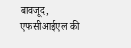बावजूद, एफसीआईएल की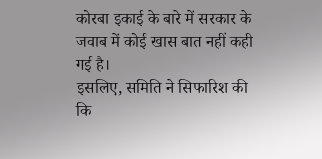कोरबा इकाई के बारे में सरकार के जवाब में कोई खास बात नहीं कही गई है।
इसलिए, समिति ने सिफारिश की कि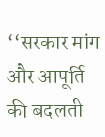‘‘सरकार मांग और आपूर्ति की बदलती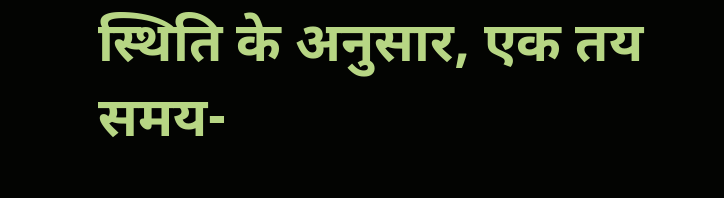स्थिति के अनुसार, एक तय समय-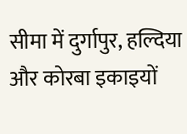सीमा में दुर्गापुर, हल्दिया और कोरबा इकाइयों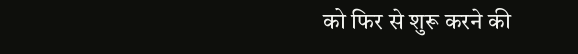को फिर से शुरू करने की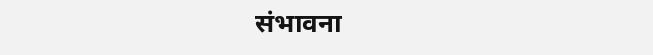संभावना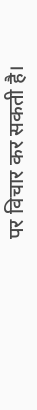पर विचार कर सकती है।